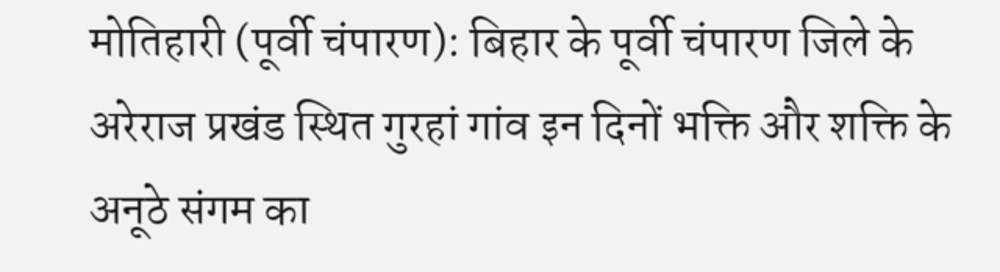मोतिहारी (पूर्वी चंपारण): बिहार के पूर्वी चंपारण जिले के अरेराज प्रखंड स्थित गुरहां गांव इन दिनों भक्ति और शक्ति के अनूठे संगम का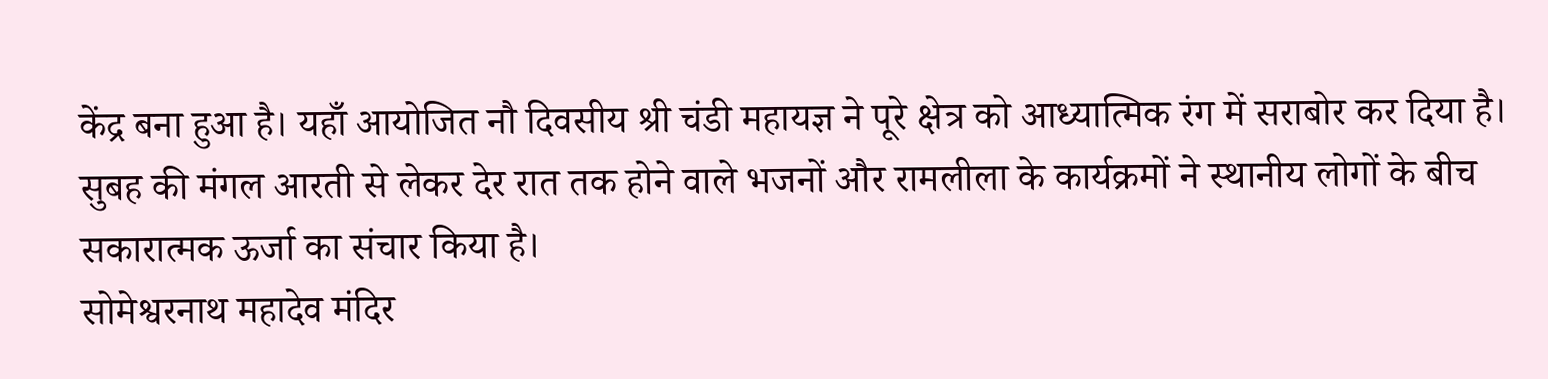केंद्र बना हुआ है। यहाँ आयोजित नौ दिवसीय श्री चंडी महायज्ञ ने पूरे क्षेत्र को आध्यात्मिक रंग में सराबोर कर दिया है। सुबह की मंगल आरती से लेकर देर रात तक होने वाले भजनों और रामलीला के कार्यक्रमों ने स्थानीय लोगों के बीच सकारात्मक ऊर्जा का संचार किया है।
सोमेश्वरनाथ महादेव मंदिर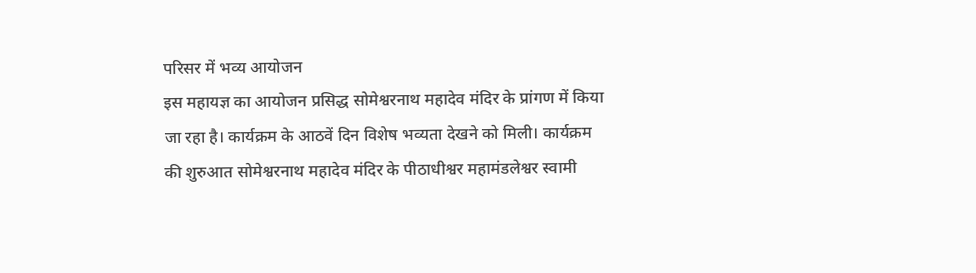परिसर में भव्य आयोजन
इस महायज्ञ का आयोजन प्रसिद्ध सोमेश्वरनाथ महादेव मंदिर के प्रांगण में किया जा रहा है। कार्यक्रम के आठवें दिन विशेष भव्यता देखने को मिली। कार्यक्रम की शुरुआत सोमेश्वरनाथ महादेव मंदिर के पीठाधीश्वर महामंडलेश्वर स्वामी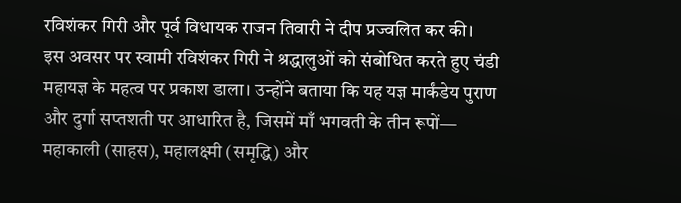रविशंकर गिरी और पूर्व विधायक राजन तिवारी ने दीप प्रज्वलित कर की।
इस अवसर पर स्वामी रविशंकर गिरी ने श्रद्धालुओं को संबोधित करते हुए चंडी महायज्ञ के महत्व पर प्रकाश डाला। उन्होंने बताया कि यह यज्ञ मार्कंडेय पुराण और दुर्गा सप्तशती पर आधारित है, जिसमें माँ भगवती के तीन रूपों— महाकाली (साहस), महालक्ष्मी (समृद्धि) और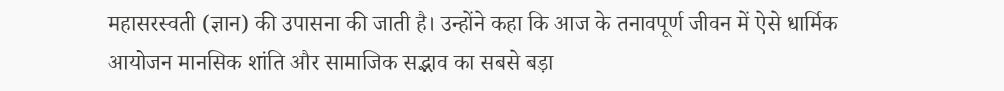महासरस्वती (ज्ञान) की उपासना की जाती है। उन्होंने कहा कि आज के तनावपूर्ण जीवन में ऐसे धार्मिक आयोजन मानसिक शांति और सामाजिक सद्भाव का सबसे बड़ा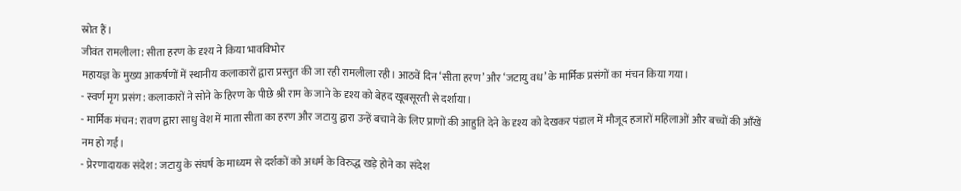स्रोत हैं।
जीवंत रामलीला: सीता हरण के दृश्य ने किया भावविभोर
महायज्ञ के मुख्य आकर्षणों में स्थानीय कलाकारों द्वारा प्रस्तुत की जा रही रामलीला रही। आठवें दिन ‘सीता हरण’ और ‘जटायु वध’ के मार्मिक प्रसंगों का मंचन किया गया।
- स्वर्ण मृग प्रसंग: कलाकारों ने सोने के हिरण के पीछे श्री राम के जाने के दृश्य को बेहद खूबसूरती से दर्शाया।
- मार्मिक मंचन: रावण द्वारा साधु वेश में माता सीता का हरण और जटायु द्वारा उन्हें बचाने के लिए प्राणों की आहुति देने के दृश्य को देखकर पंडाल में मौजूद हजारों महिलाओं और बच्चों की आँखें नम हो गईं।
- प्रेरणादायक संदेश: जटायु के संघर्ष के माध्यम से दर्शकों को अधर्म के विरुद्ध खड़े होने का संदेश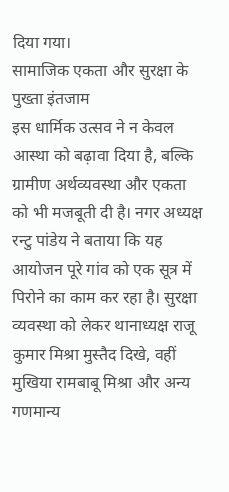दिया गया।
सामाजिक एकता और सुरक्षा के पुख्ता इंतजाम
इस धार्मिक उत्सव ने न केवल आस्था को बढ़ावा दिया है, बल्कि ग्रामीण अर्थव्यवस्था और एकता को भी मजबूती दी है। नगर अध्यक्ष रन्टु पांडेय ने बताया कि यह आयोजन पूरे गांव को एक सूत्र में पिरोने का काम कर रहा है। सुरक्षा व्यवस्था को लेकर थानाध्यक्ष राजू कुमार मिश्रा मुस्तैद दिखे, वहीं मुखिया रामबाबू मिश्रा और अन्य गणमान्य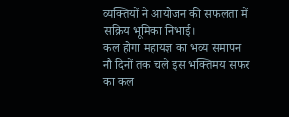व्यक्तियों ने आयोजन की सफलता में सक्रिय भूमिका निभाई।
कल होगा महायज्ञ का भव्य समापन
नौ दिनों तक चले इस भक्तिमय सफर का कल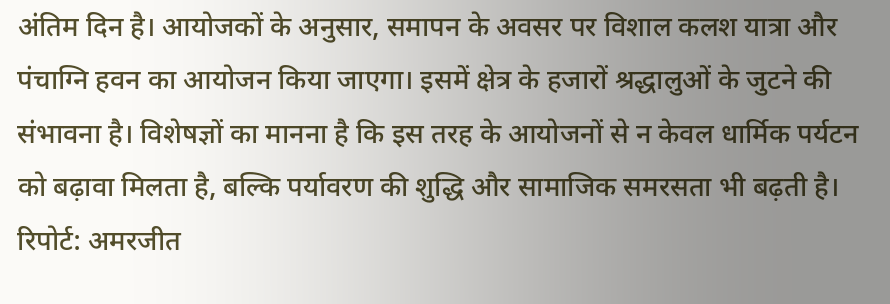अंतिम दिन है। आयोजकों के अनुसार, समापन के अवसर पर विशाल कलश यात्रा और पंचाग्नि हवन का आयोजन किया जाएगा। इसमें क्षेत्र के हजारों श्रद्धालुओं के जुटने की संभावना है। विशेषज्ञों का मानना है कि इस तरह के आयोजनों से न केवल धार्मिक पर्यटन को बढ़ावा मिलता है, बल्कि पर्यावरण की शुद्धि और सामाजिक समरसता भी बढ़ती है।
रिपोर्ट: अमरजीत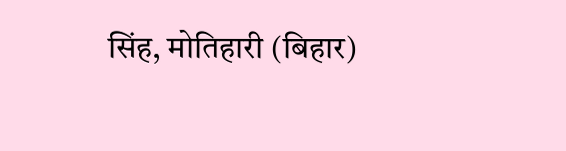सिंह, मोतिहारी (बिहार)